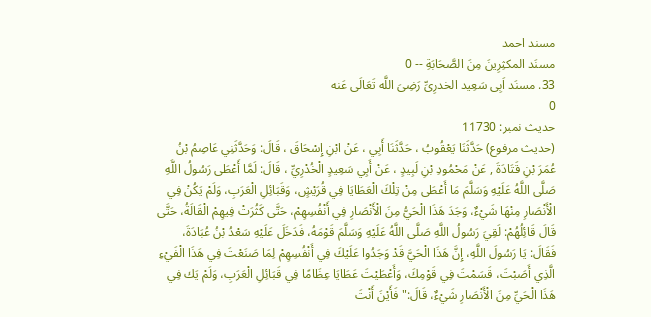مسند احمد
مسنَد المكثِرِینَ مِنَ الصَّحَابَةِ -- 0
33. مسنَد اَبِی سَعِید الخدرِیِّ رَضِیَ اللَّه تَعَالَى عَنه
0
حدیث نمبر: 11730
(حديث مرفوع) حَدَّثَنَا يَعْقُوبُ ، حَدَّثَنَا أَبِي ، عَنْ ابْنِ إِسْحَاقَ ، قَالَ: وَحَدَّثَنِي عَاصِمُ بْنُ عُمَرَ بْنِ قَتَادَةَ , عَنْ مَحْمُودِ بْنِ لَبِيدٍ ، عَنْ أَبِي سَعِيدٍ الْخُدْرِيِّ ، قَالَ: لَمَّا أَعْطَى رَسُولُ اللَّهِ صَلَّى اللَّهُ عَلَيْهِ وَسَلَّمَ مَا أَعْطَى مِنْ تِلْكَ الْعَطَايَا فِي قُرَيْشٍ، وَقَبَائِلِ الْعَرَبِ، وَلَمْ يَكُنْ فِي الْأَنْصَارِ مِنْهَا شَيْءٌ، وَجَدَ هَذَا الْحَيُّ مِنَ الْأَنْصَارِ فِي أَنْفُسِهِمْ، حَتَّى كَثُرَتْ فِيهِمْ الْقَالَةُ، حَتَّى قَالَ قَائِلُهُمْ: لَقِيَ رَسُولُ اللَّهِ صَلَّى اللَّهُ عَلَيْهِ وَسَلَّمَ قَوْمَهُ، فَدَخَلَ عَلَيْهِ سَعْدُ بْنُ عُبَادَةَ، فَقَالَ: يَا رَسُولَ اللَّهِ، إِنَّ هَذَا الْحَيَّ قَدْ وَجَدُوا عَلَيْكَ فِي أَنْفُسِهِمْ لِمَا صَنَعْتَ فِي هَذَا الْفَيْءِ الَّذِي أَصَبْتَ، قَسَمْتَ فِي قَوْمِكَ، وَأَعْطَيْتَ عَطَايَا عِظَامًا فِي قَبَائِلِ الْعَرَبِ، وَلَمْ يَك فِي هَذَا الْحَيِّ مِنَ الْأَنْصَارِ شَيْءٌ، قَالَ:" فَأَيْنَ أَنْتَ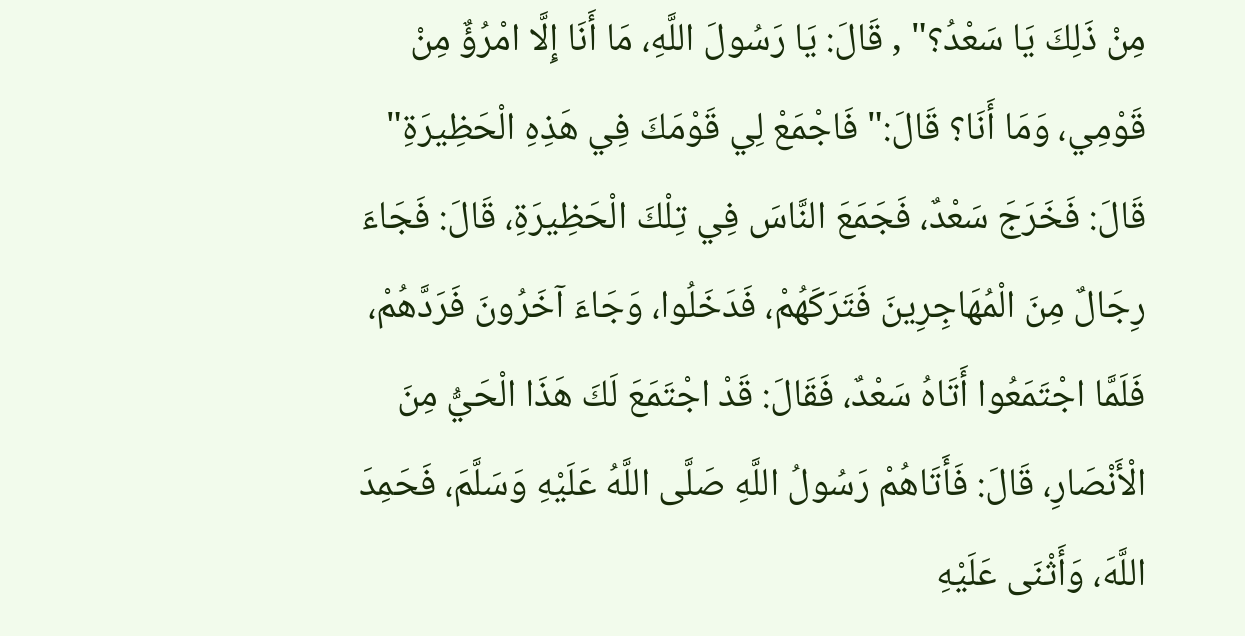مِنْ ذَلِكَ يَا سَعْدُ؟" , قَالَ: يَا رَسُولَ اللَّهِ، مَا أَنَا إِلَّا امْرُؤٌ مِنْ قَوْمِي، وَمَا أَنَا؟ قَالَ:" فَاجْمَعْ لِي قَوْمَكَ فِي هَذِهِ الْحَظِيرَةِ" قَالَ: فَخَرَجَ سَعْدٌ، فَجَمَعَ النَّاسَ فِي تِلْكَ الْحَظِيرَةِ، قَالَ: فَجَاءَ رِجَالٌ مِنَ الْمُهَاجِرِينَ فَتَرَكَهُمْ، فَدَخَلُوا، وَجَاءَ آخَرُونَ فَرَدَّهُمْ، فَلَمَّا اجْتَمَعُوا أَتَاهُ سَعْدٌ، فَقَالَ: قَدْ اجْتَمَعَ لَكَ هَذَا الْحَيُّ مِنَ الْأَنْصَارِ، قَالَ: فَأَتَاهُمْ رَسُولُ اللَّهِ صَلَّى اللَّهُ عَلَيْهِ وَسَلَّمَ، فَحَمِدَ اللَّهَ، وَأَثْنَى عَلَيْهِ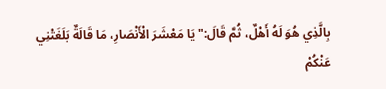بِالَّذِي هُوَ لَهُ أَهْلٌ، ثُمَّ قَالَ:" يَا مَعْشَرَ الْأَنْصَارِ، مَا قَالَةٌ بَلَغَتْنِي عَنْكُمْ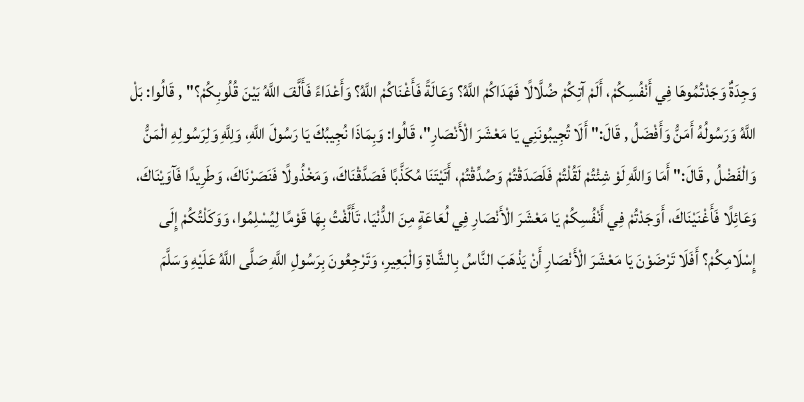وَجِدَةٌ وَجَدْتُمُوهَا فِي أَنْفُسِكُمْ، أَلَمْ آتِكُمْ ضُلَّالًا فَهَدَاكُمْ اللَّهُ؟ وَعَالَةً فَأَغْنَاكُمْ اللَّهُ؟ وَأَعْدَاءً فَأَلَّفَ اللَّهُ بَيْنَ قُلُوبِكُمْ؟" , قَالُوا: بَلْ اللَّهُ وَرَسُولُهُ أَمَنُّ وَأَفْضَلُ , قَالَ:" أَلَا تُجِيبُونَنِي يَا مَعْشَرَ الْأَنْصَارِ"، قَالُوا: وَبِمَاذَا نُجِيبُكَ يَا رَسُولَ اللَّهِ، وَلِلَّهِ وَلِرَسُولِهِ الْمَنُّ وَالْفَضْلُ , قَالَ:" أَمَا وَاللَّهِ لَوْ شِئْتُمْ لَقُلْتُمْ فَلَصَدَقْتُمْ وَصُدِّقْتُمْ، أَتَيْتَنَا مُكَذَّبًا فَصَدَّقْنَاكَ، وَمَخْذُولًا فَنَصَرْنَاكَ، وَطَرِيدًا فَآوَيْنَاكَ، وَعَائِلًا فَأَغْنَيْنَاكَ، أَوَجَدْتُمْ فِي أَنْفُسِكُمْ يَا مَعْشَرَ الْأَنْصَارِ فِي لُعَاعَةٍ مِنَ الدُّنْيَا، تَأَلَّفْتُ بِهَا قَوْمًا لِيُسْلِمُوا، وَوَكَلْتُكُمْ إِلَى إِسْلَامِكُمْ؟ أَفَلَا تَرْضَوْنَ يَا مَعْشَرَ الْأَنْصَارِ أَنْ يَذْهَبَ النَّاسُ بِالشَّاةِ وَالْبَعِيرِ، وَتَرْجِعُونَ بِرَسُولِ اللَّهِ صَلَّى اللَّهُ عَلَيْهِ وَسَلَّمَ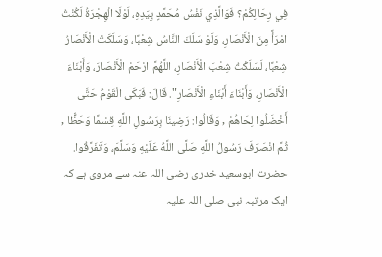فِي رِحَالِكُمْ؟ فَوَالَّذِي نَفْسُ مُحَمَّدٍ بِيَدِهِ، لَوْلَا الْهِجْرَةُ لَكُنْتُ امْرَأً مِنَ الْأَنْصَارِ، وَلَوْ سَلَكَ النَّاسُ شِعْبًا، وَسَلَكَتْ الْأَنْصَارُ شِعْبًا، لَسَلَكْتُ شِعْبَ الْأَنْصَارِ، اللَّهُمَّ ارْحَمْ الْأَنْصَارَ، وَأَبْنَاءَ الْأَنْصَارِ، وَأَبْنَاءَ أَبْنَاءِ الْأَنْصَارِ". قَالَ: فَبَكَى الْقَوْمُ حَتَّى أَخْضَلُوا لِحَاهُمْ , وَقَالُوا: رَضِينَا بِرَسُولِ اللَّهِ قِسْمًا وَحَظًّا , ثُمَّ انْصَرَفَ رَسُولُ اللَّهِ صَلَّى اللَّهُ عَلَيْهِ وَسَلَّمَ، وَتَفَرَّقُوا.
حضرت ابوسعید خدری رضی اللہ عنہ سے مروی ہے کہ ایک مرتبہ نبی صلی اللہ علیہ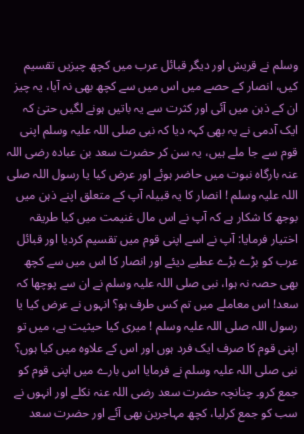وسلم نے قریش اور دیگر قبائل عرب میں کچھ چیزیں تقسیم کیں، انصار کے حصے میں اس میں سے کچھ بھی نہ آیا، یہ چیز ان کے ذہن میں آئی اور کثرت سے یہ باتیں ہونے لگیں حتیٰ کہ ایک آدمی نے یہ بھی کہہ دیا کہ نبی صلی اللہ علیہ وسلم اپنی قوم سے جا ملے ہیں، یہ سن کر حضرت سعد بن عبادہ رضی اللہ عنہ بارگاہ نبوت میں حاضر ہوئے اور عرض کیا یا رسول اللہ صلی اللہ علیہ وسلم ! انصار کا یہ قبیلہ آپ کے متعلق اپنے ذہن میں بوجھ کا شکار ہے کہ آپ نے اس مال غنیمت میں کیا طریقہ اختیار فرمایا: آپ نے اسے اپنی قوم میں تقسیم کردیا اور قبائل عرب کو بڑے بڑے عطیے دیئے اور انصار کا اس میں سے کچھ بھی حصہ نہ ہوا، نبی صلی اللہ علیہ وسلم نے ان سے پوچھا کہ سعد! اس معاملے میں تم کس طرف ہو؟ انہوں نے عرض کیا یا رسول اللہ صلی اللہ علیہ وسلم ! میری کیا حیثیت ہے، میں تو اپنی قوم کا صرف ایک فرد ہوں اور اس کے علاوہ میں کیا ہوں؟ نبی صلی اللہ علیہ وسلم نے فرمایا اس بارے میں اپنی قوم کو جمع کرو۔ چنانچہ حضرت سعد رضی اللہ عنہ نکلے اور انہوں نے سب کو جمع کرلیا، کچھ مہاجرین بھی آئے اور حضرت سعد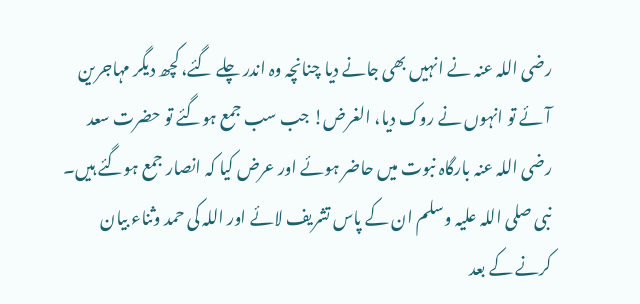رضی اللہ عنہ نے انہیں بھی جانے دیا چنانچہ وہ اندر چلے گئے، کچھ دیگر مہاجرین آئے تو انہوں نے روک دیا، الغرض! جب سب جمع ہوگئے تو حضرت سعد رضی اللہ عنہ بارگاہ نبوت میں حاضر ہوئے اور عرض کیا کہ انصار جمع ہوگئے ہیں۔ نبی صلی اللہ علیہ وسلم ان کے پاس تشریف لائے اور اللہ کی حمد وثناء بیان کرنے کے بعد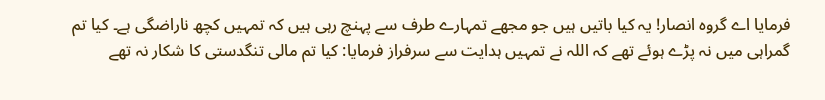فرمایا اے گروہ انصار! یہ کیا باتیں ہیں جو مجھے تمہارے طرف سے پہنچ رہی ہیں کہ تمہیں کچھ ناراضگی ہے۔ کیا تم گمراہی میں نہ پڑے ہوئے تھے کہ اللہ نے تمہیں ہدایت سے سرفراز فرمایا: کیا تم مالی تنگدستی کا شکار نہ تھے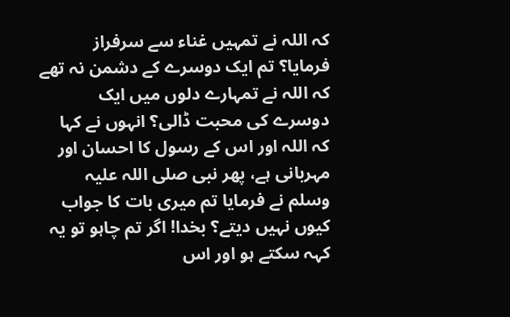کہ اللہ نے تمہیں غناء سے سرفراز فرمایا؟ تم ایک دوسرے کے دشمن نہ تھے کہ اللہ نے تمہارے دلوں میں ایک دوسرے کی محبت ڈالی؟ انہوں نے کہا کہ اللہ اور اس کے رسول کا احسان اور مہربانی ہے، پھر نبی صلی اللہ علیہ وسلم نے فرمایا تم میری بات کا جواب کیوں نہیں دیتے؟ بخدا! اگر تم چاہو تو یہ کہہ سکتے ہو اور اس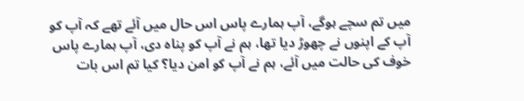میں تم سچے ہوگے، آپ ہمارے پاس اس حال میں آئے تھے کہ آپ کو آپ کے اپنوں نے چھوڑ دیا تھا، ہم نے آپ کو پناہ دی، آپ ہمارے پاس خوف کی حالت میں آئے، ہم نے آپ کو امن دیا؟ کیا تم اس بات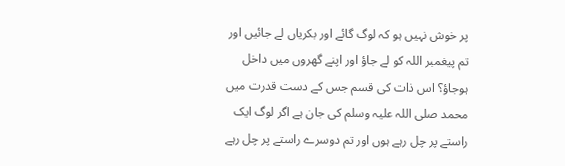پر خوش نہیں ہو کہ لوگ گائے اور بکریاں لے جائیں اور تم پیغمبر اللہ کو لے جاؤ اور اپنے گھروں میں داخل ہوجاؤ؟ اس ذات کی قسم جس کے دست قدرت میں محمد صلی اللہ علیہ وسلم کی جان ہے اگر لوگ ایک راستے پر چل رہے ہوں اور تم دوسرے راستے پر چل رہے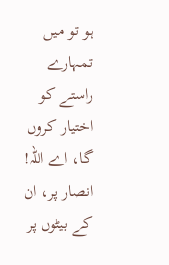ہو تو میں تمہارے راستے کو اختیار کروں گا، اے اللہ! انصار پر، ان کے بیٹوں پر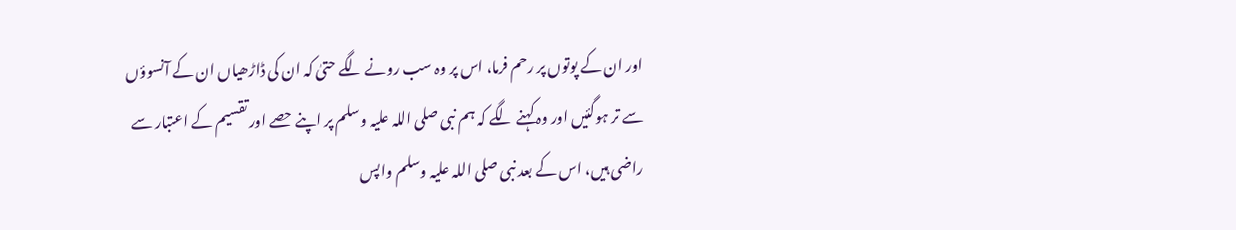اور ان کے پوتوں پر رحم فرما، اس پر وہ سب رونے لگے حتیٰ کہ ان کی ڈاڑھیاں ان کے آنسوؤں سے تر ہوگئیں اور وہ کہنے لگے کہ ہم نبی صلی اللہ علیہ وسلم پر اپنے حصے اور تقسیم کے اعتبار سے راضی ہیں، اس کے بعد نبی صلی اللہ علیہ وسلم واپس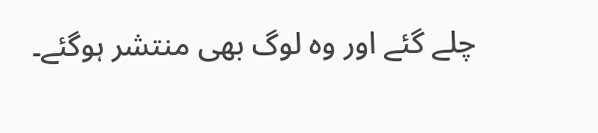چلے گئے اور وہ لوگ بھی منتشر ہوگئے۔